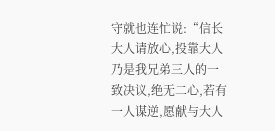守就也连忙说:“信长大人请放心,投靠大人乃是我兄弟三人的一致决议,绝无二心,若有一人谋逆,愿献与大人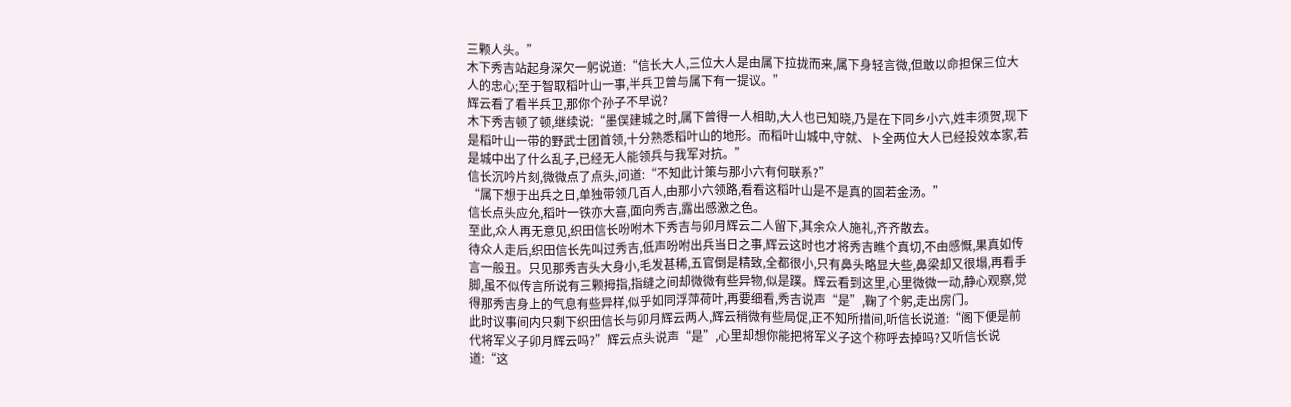三颗人头。”
木下秀吉站起身深欠一躬说道:“信长大人,三位大人是由属下拉拢而来,属下身轻言微,但敢以命担保三位大人的忠心;至于智取稻叶山一事,半兵卫曾与属下有一提议。”
辉云看了看半兵卫,那你个孙子不早说?
木下秀吉顿了顿,继续说:“墨俣建城之时,属下曾得一人相助,大人也已知晓,乃是在下同乡小六,姓丰须贺,现下是稻叶山一带的野武士团首领,十分熟悉稻叶山的地形。而稻叶山城中,守就、卜全两位大人已经投效本家,若是城中出了什么乱子,已经无人能领兵与我军对抗。”
信长沉吟片刻,微微点了点头,问道:“不知此计策与那小六有何联系?”
“属下想于出兵之日,单独带领几百人,由那小六领路,看看这稻叶山是不是真的固若金汤。”
信长点头应允,稻叶一铁亦大喜,面向秀吉,露出感激之色。
至此,众人再无意见,织田信长吩咐木下秀吉与卯月辉云二人留下,其余众人施礼,齐齐散去。
待众人走后,织田信长先叫过秀吉,低声吩咐出兵当日之事,辉云这时也才将秀吉瞧个真切,不由感慨,果真如传言一般丑。只见那秀吉头大身小,毛发甚稀,五官倒是精致,全都很小,只有鼻头略显大些,鼻梁却又很塌,再看手脚,虽不似传言所说有三颗拇指,指缝之间却微微有些异物,似是蹼。辉云看到这里,心里微微一动,静心观察,觉得那秀吉身上的气息有些异样,似乎如同浮萍荷叶,再要细看,秀吉说声“是”,鞠了个躬,走出房门。
此时议事间内只剩下织田信长与卯月辉云两人,辉云稍微有些局促,正不知所措间,听信长说道:“阁下便是前代将军义子卯月辉云吗?”辉云点头说声“是”,心里却想你能把将军义子这个称呼去掉吗?又听信长说道:“这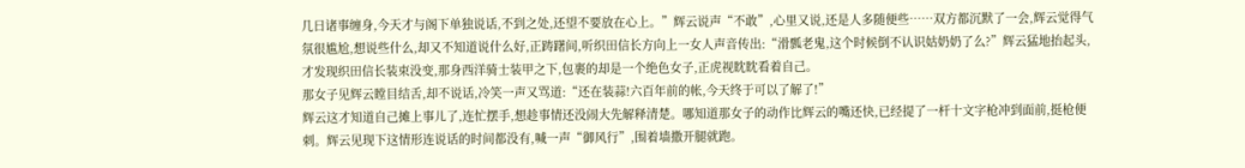几日诸事缠身,今天才与阁下单独说话,不到之处,还望不要放在心上。”辉云说声“不敢”,心里又说,还是人多随便些……双方都沉默了一会,辉云觉得气氛很尴尬,想说些什么,却又不知道说什么好,正踌躇间,听织田信长方向上一女人声音传出:“滑瓢老鬼,这个时候倒不认识姑奶奶了么?”辉云猛地抬起头,才发现织田信长装束没变,那身西洋骑士装甲之下,包裹的却是一个绝色女子,正虎视眈眈看着自己。
那女子见辉云瞠目结舌,却不说话,冷笑一声又骂道:“还在装蒜!六百年前的帐,今天终于可以了解了!”
辉云这才知道自己摊上事儿了,连忙摆手,想趁事情还没闹大先解释清楚。哪知道那女子的动作比辉云的嘴还快,已经提了一杆十文字枪冲到面前,挺枪便刺。辉云见现下这情形连说话的时间都没有,喊一声“御风行”,围着墙撒开腿就跑。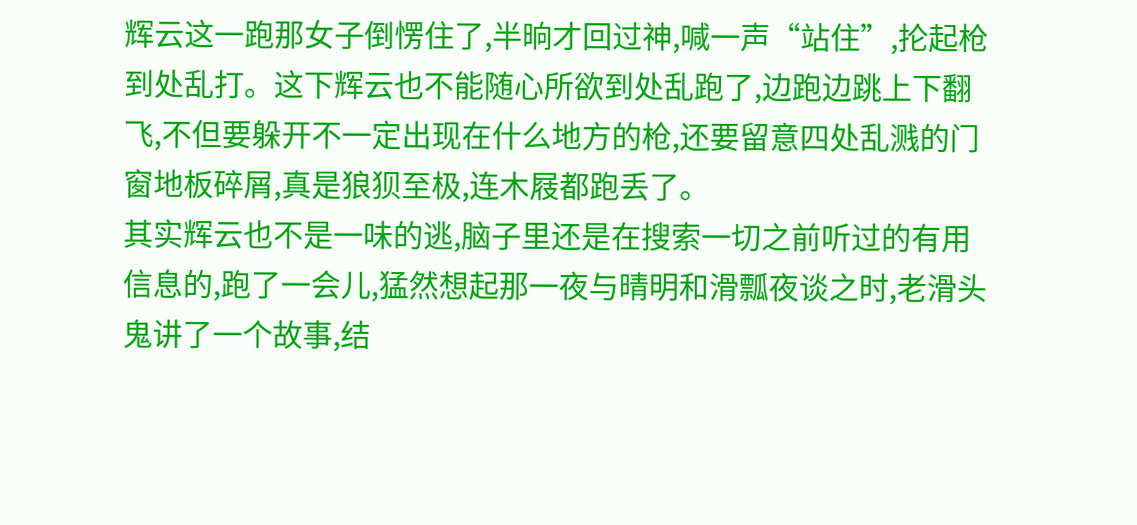辉云这一跑那女子倒愣住了,半晌才回过神,喊一声“站住”,抡起枪到处乱打。这下辉云也不能随心所欲到处乱跑了,边跑边跳上下翻飞,不但要躲开不一定出现在什么地方的枪,还要留意四处乱溅的门窗地板碎屑,真是狼狈至极,连木屐都跑丢了。
其实辉云也不是一味的逃,脑子里还是在搜索一切之前听过的有用信息的,跑了一会儿,猛然想起那一夜与晴明和滑瓢夜谈之时,老滑头鬼讲了一个故事,结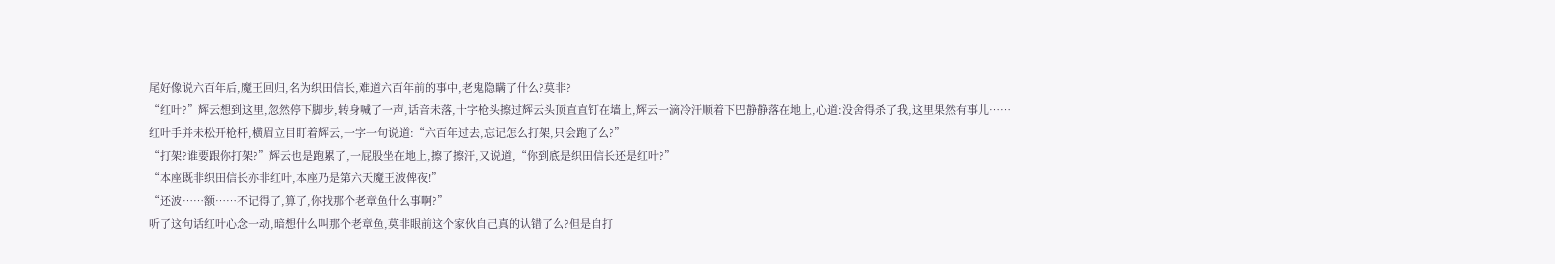尾好像说六百年后,魔王回归,名为织田信长,难道六百年前的事中,老鬼隐瞒了什么?莫非?
“红叶?”辉云想到这里,忽然停下脚步,转身喊了一声,话音未落,十字枪头擦过辉云头顶直直钉在墙上,辉云一滴冷汗顺着下巴静静落在地上,心道:没舍得杀了我,这里果然有事儿……
红叶手并未松开枪杆,横眉立目盯着辉云,一字一句说道:“六百年过去,忘记怎么打架,只会跑了么?”
“打架?谁要跟你打架?”辉云也是跑累了,一屁股坐在地上,擦了擦汗,又说道,“你到底是织田信长还是红叶?”
“本座既非织田信长亦非红叶,本座乃是第六天魔王波俾夜!”
“还波……额……不记得了,算了,你找那个老章鱼什么事啊?”
听了这句话红叶心念一动,暗想什么叫那个老章鱼,莫非眼前这个家伙自己真的认错了么?但是自打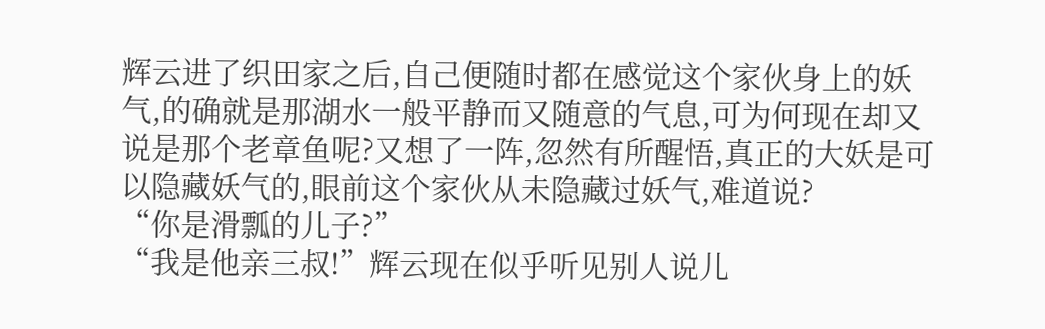辉云进了织田家之后,自己便随时都在感觉这个家伙身上的妖气,的确就是那湖水一般平静而又随意的气息,可为何现在却又说是那个老章鱼呢?又想了一阵,忽然有所醒悟,真正的大妖是可以隐藏妖气的,眼前这个家伙从未隐藏过妖气,难道说?
“你是滑瓢的儿子?”
“我是他亲三叔!”辉云现在似乎听见别人说儿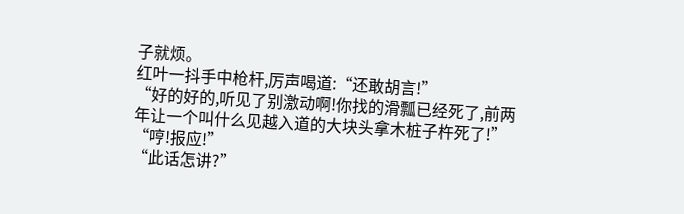子就烦。
红叶一抖手中枪杆,厉声喝道:“还敢胡言!”
“好的好的,听见了别激动啊!你找的滑瓢已经死了,前两年让一个叫什么见越入道的大块头拿木桩子杵死了!”
“哼!报应!”
“此话怎讲?”